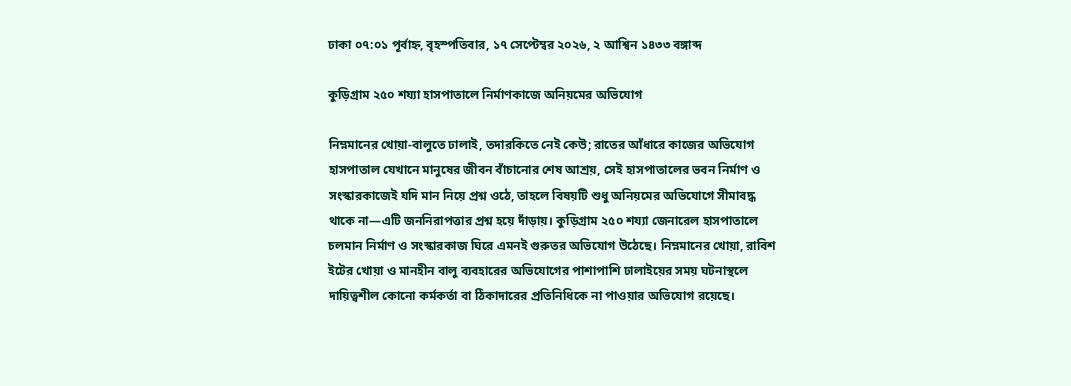ঢাকা ০৭:০১ পূর্বাহ্ন, বৃহস্পতিবার, ১৭ সেপ্টেম্বর ২০২৬, ২ আশ্বিন ১৪৩৩ বঙ্গাব্দ

কুড়িগ্রাম ২৫০ শয্যা হাসপাতালে নির্মাণকাজে অনিয়মের অভিযোগ

নিম্নমানের খোয়া-বালুতে ঢালাই, তদারকিতে নেই কেউ; রাতের আঁধারে কাজের অভিযোগ
হাসপাতাল যেখানে মানুষের জীবন বাঁচানোর শেষ আশ্রয়, সেই হাসপাতালের ভবন নির্মাণ ও সংস্কারকাজেই যদি মান নিয়ে প্রশ্ন ওঠে, তাহলে বিষয়টি শুধু অনিয়মের অভিযোগে সীমাবদ্ধ থাকে না—এটি জননিরাপত্তার প্রশ্ন হয়ে দাঁড়ায়। কুড়িগ্রাম ২৫০ শয্যা জেনারেল হাসপাতালে চলমান নির্মাণ ও সংস্কারকাজ ঘিরে এমনই গুরুতর অভিযোগ উঠেছে। নিম্নমানের খোয়া, রাবিশ ইটের খোয়া ও মানহীন বালু ব্যবহারের অভিযোগের পাশাপাশি ঢালাইয়ের সময় ঘটনাস্থলে দায়িত্বশীল কোনো কর্মকর্তা বা ঠিকাদারের প্রতিনিধিকে না পাওয়ার অভিযোগ রয়েছে।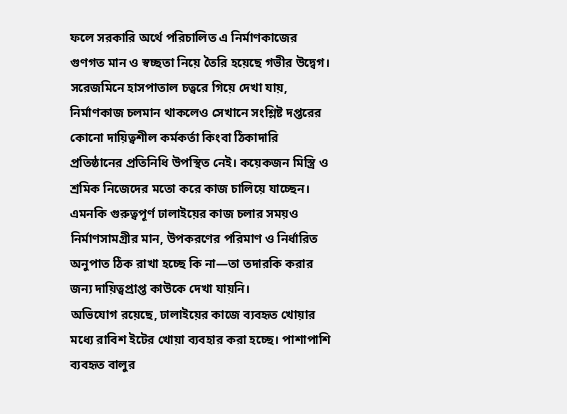ফলে সরকারি অর্থে পরিচালিত এ নির্মাণকাজের গুণগত মান ও স্বচ্ছতা নিয়ে তৈরি হয়েছে গভীর উদ্বেগ।
সরেজমিনে হাসপাতাল চত্বরে গিয়ে দেখা যায়, নির্মাণকাজ চলমান থাকলেও সেখানে সংশ্লিষ্ট দপ্তরের কোনো দায়িত্বশীল কর্মকর্তা কিংবা ঠিকাদারি প্রতিষ্ঠানের প্রতিনিধি উপস্থিত নেই। কয়েকজন মিস্ত্রি ও শ্রমিক নিজেদের মতো করে কাজ চালিয়ে যাচ্ছেন। এমনকি গুরুত্বপূর্ণ ঢালাইয়ের কাজ চলার সময়ও নির্মাণসামগ্রীর মান, উপকরণের পরিমাণ ও নির্ধারিত অনুপাত ঠিক রাখা হচ্ছে কি না—তা তদারকি করার জন্য দায়িত্বপ্রাপ্ত কাউকে দেখা যায়নি।
অভিযোগ রয়েছে, ঢালাইয়ের কাজে ব্যবহৃত খোয়ার মধ্যে রাবিশ ইটের খোয়া ব্যবহার করা হচ্ছে। পাশাপাশি ব্যবহৃত বালুর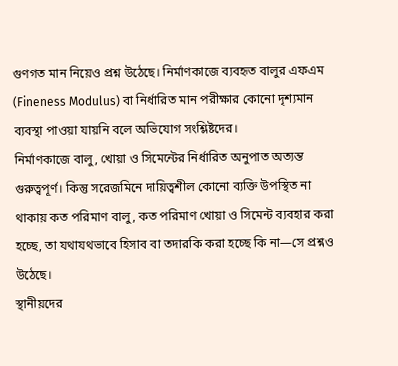গুণগত মান নিয়েও প্রশ্ন উঠেছে। নির্মাণকাজে ব্যবহৃত বালুর এফএম (Fineness Modulus) বা নির্ধারিত মান পরীক্ষার কোনো দৃশ্যমান ব্যবস্থা পাওয়া যায়নি বলে অভিযোগ সংশ্লিষ্টদের।
নির্মাণকাজে বালু, খোয়া ও সিমেন্টের নির্ধারিত অনুপাত অত্যন্ত গুরুত্বপূর্ণ। কিন্তু সরেজমিনে দায়িত্বশীল কোনো ব্যক্তি উপস্থিত না থাকায় কত পরিমাণ বালু, কত পরিমাণ খোয়া ও সিমেন্ট ব্যবহার করা হচ্ছে, তা যথাযথভাবে হিসাব বা তদারকি করা হচ্ছে কি না—সে প্রশ্নও উঠেছে।
স্থানীয়দের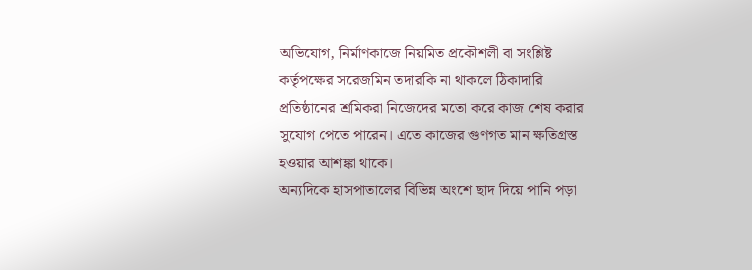অভিযোগ, নির্মাণকাজে নিয়মিত প্রকৌশলী বা সংশ্লিষ্ট কর্তৃপক্ষের সরেজমিন তদারকি না থাকলে ঠিকাদারি প্রতিষ্ঠানের শ্রমিকরা নিজেদের মতো করে কাজ শেষ করার সুযোগ পেতে পারেন। এতে কাজের গুণগত মান ক্ষতিগ্রস্ত হওয়ার আশঙ্কা থাকে।
অন্যদিকে হাসপাতালের বিভিন্ন অংশে ছাদ দিয়ে পানি পড়া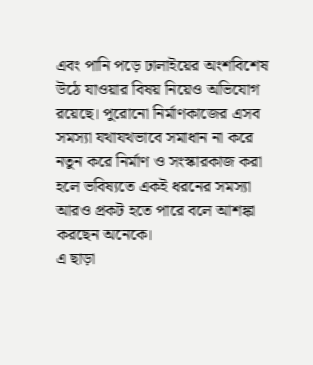এবং পানি পড়ে ঢালাইয়ের অংশবিশেষ উঠে যাওয়ার বিষয় নিয়েও অভিযোগ রয়েছে। পুরোনো নির্মাণকাজের এসব সমস্যা যথাযথভাবে সমাধান না করে নতুন করে নির্মাণ ও সংস্কারকাজ করা হলে ভবিষ্যতে একই ধরনের সমস্যা আরও প্রকট হতে পারে বলে আশঙ্কা করছেন অনেকে।
এ ছাড়া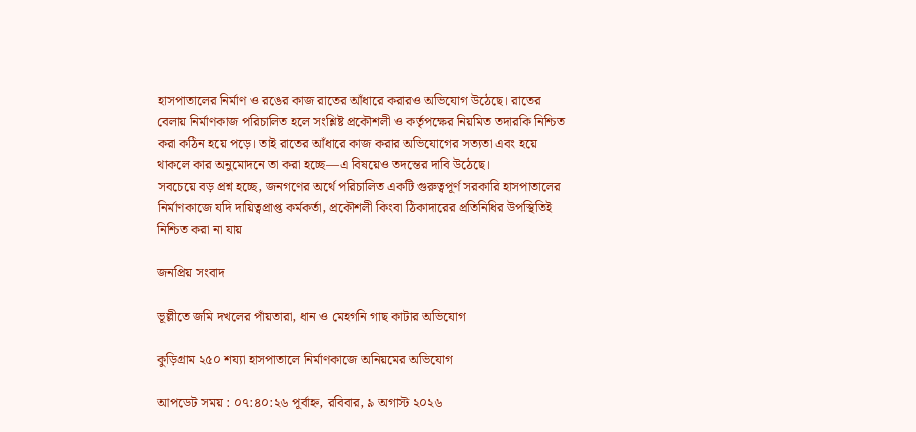হাসপাতালের নির্মাণ ও রঙের কাজ রাতের আঁধারে করারও অভিযোগ উঠেছে। রাতের বেলায় নির্মাণকাজ পরিচালিত হলে সংশ্লিষ্ট প্রকৌশলী ও কর্তৃপক্ষের নিয়মিত তদারকি নিশ্চিত করা কঠিন হয়ে পড়ে। তাই রাতের আঁধারে কাজ করার অভিযোগের সত্যতা এবং হয়ে থাকলে কার অনুমোদনে তা করা হচ্ছে—এ বিষয়েও তদন্তের দাবি উঠেছে।
সবচেয়ে বড় প্রশ্ন হচ্ছে, জনগণের অর্থে পরিচালিত একটি গুরুত্বপূর্ণ সরকারি হাসপাতালের নির্মাণকাজে যদি দায়িত্বপ্রাপ্ত কর্মকর্তা, প্রকৌশলী কিংবা ঠিকাদারের প্রতিনিধির উপস্থিতিই নিশ্চিত করা না যায়

জনপ্রিয় সংবাদ

ভূল্লীতে জমি দখলের পাঁয়তারা, ধান ও মেহগনি গাছ কাটার অভিযোগ

কুড়িগ্রাম ২৫০ শয্যা হাসপাতালে নির্মাণকাজে অনিয়মের অভিযোগ

আপডেট সময় : ০৭:৪০:২৬ পূর্বাহ্ন, রবিবার, ৯ অগাস্ট ২০২৬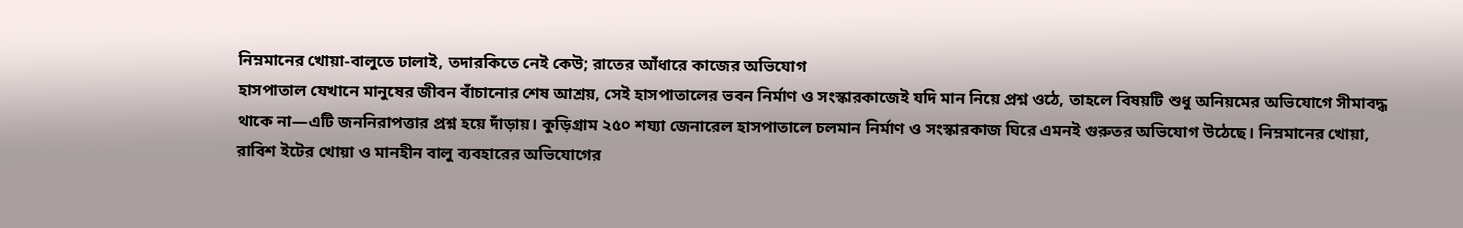নিম্নমানের খোয়া-বালুতে ঢালাই, তদারকিতে নেই কেউ; রাতের আঁধারে কাজের অভিযোগ
হাসপাতাল যেখানে মানুষের জীবন বাঁচানোর শেষ আশ্রয়, সেই হাসপাতালের ভবন নির্মাণ ও সংস্কারকাজেই যদি মান নিয়ে প্রশ্ন ওঠে, তাহলে বিষয়টি শুধু অনিয়মের অভিযোগে সীমাবদ্ধ থাকে না—এটি জননিরাপত্তার প্রশ্ন হয়ে দাঁড়ায়। কুড়িগ্রাম ২৫০ শয্যা জেনারেল হাসপাতালে চলমান নির্মাণ ও সংস্কারকাজ ঘিরে এমনই গুরুতর অভিযোগ উঠেছে। নিম্নমানের খোয়া, রাবিশ ইটের খোয়া ও মানহীন বালু ব্যবহারের অভিযোগের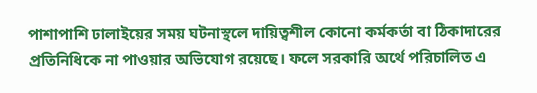পাশাপাশি ঢালাইয়ের সময় ঘটনাস্থলে দায়িত্বশীল কোনো কর্মকর্তা বা ঠিকাদারের প্রতিনিধিকে না পাওয়ার অভিযোগ রয়েছে। ফলে সরকারি অর্থে পরিচালিত এ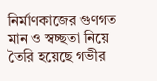নির্মাণকাজের গুণগত মান ও স্বচ্ছতা নিয়ে তৈরি হয়েছে গভীর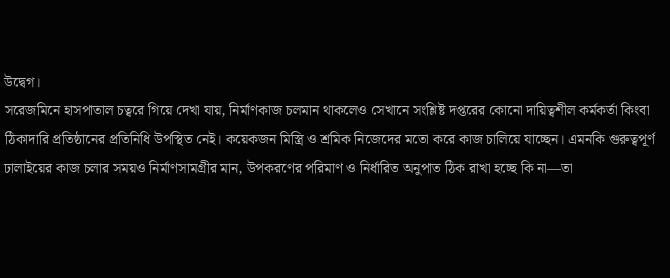উদ্বেগ।
সরেজমিনে হাসপাতাল চত্বরে গিয়ে দেখা যায়, নির্মাণকাজ চলমান থাকলেও সেখানে সংশ্লিষ্ট দপ্তরের কোনো দায়িত্বশীল কর্মকর্তা কিংবা ঠিকাদারি প্রতিষ্ঠানের প্রতিনিধি উপস্থিত নেই। কয়েকজন মিস্ত্রি ও শ্রমিক নিজেদের মতো করে কাজ চালিয়ে যাচ্ছেন। এমনকি গুরুত্বপূর্ণ ঢালাইয়ের কাজ চলার সময়ও নির্মাণসামগ্রীর মান, উপকরণের পরিমাণ ও নির্ধারিত অনুপাত ঠিক রাখা হচ্ছে কি না—তা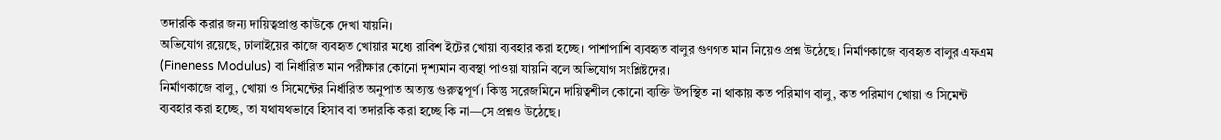তদারকি করার জন্য দায়িত্বপ্রাপ্ত কাউকে দেখা যায়নি।
অভিযোগ রয়েছে, ঢালাইয়ের কাজে ব্যবহৃত খোয়ার মধ্যে রাবিশ ইটের খোয়া ব্যবহার করা হচ্ছে। পাশাপাশি ব্যবহৃত বালুর গুণগত মান নিয়েও প্রশ্ন উঠেছে। নির্মাণকাজে ব্যবহৃত বালুর এফএম (Fineness Modulus) বা নির্ধারিত মান পরীক্ষার কোনো দৃশ্যমান ব্যবস্থা পাওয়া যায়নি বলে অভিযোগ সংশ্লিষ্টদের।
নির্মাণকাজে বালু, খোয়া ও সিমেন্টের নির্ধারিত অনুপাত অত্যন্ত গুরুত্বপূর্ণ। কিন্তু সরেজমিনে দায়িত্বশীল কোনো ব্যক্তি উপস্থিত না থাকায় কত পরিমাণ বালু, কত পরিমাণ খোয়া ও সিমেন্ট ব্যবহার করা হচ্ছে, তা যথাযথভাবে হিসাব বা তদারকি করা হচ্ছে কি না—সে প্রশ্নও উঠেছে।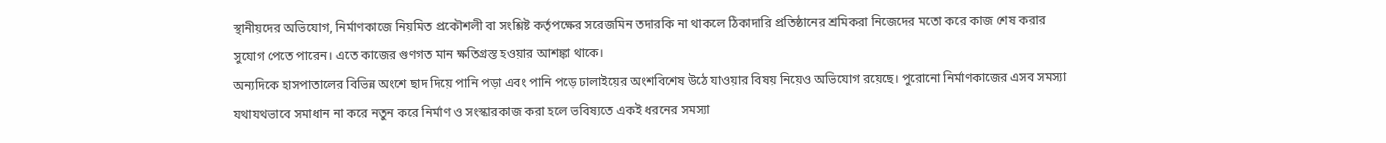স্থানীয়দের অভিযোগ, নির্মাণকাজে নিয়মিত প্রকৌশলী বা সংশ্লিষ্ট কর্তৃপক্ষের সরেজমিন তদারকি না থাকলে ঠিকাদারি প্রতিষ্ঠানের শ্রমিকরা নিজেদের মতো করে কাজ শেষ করার সুযোগ পেতে পারেন। এতে কাজের গুণগত মান ক্ষতিগ্রস্ত হওয়ার আশঙ্কা থাকে।
অন্যদিকে হাসপাতালের বিভিন্ন অংশে ছাদ দিয়ে পানি পড়া এবং পানি পড়ে ঢালাইয়ের অংশবিশেষ উঠে যাওয়ার বিষয় নিয়েও অভিযোগ রয়েছে। পুরোনো নির্মাণকাজের এসব সমস্যা যথাযথভাবে সমাধান না করে নতুন করে নির্মাণ ও সংস্কারকাজ করা হলে ভবিষ্যতে একই ধরনের সমস্যা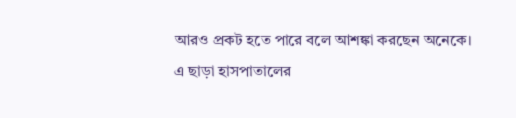আরও প্রকট হতে পারে বলে আশঙ্কা করছেন অনেকে।
এ ছাড়া হাসপাতালের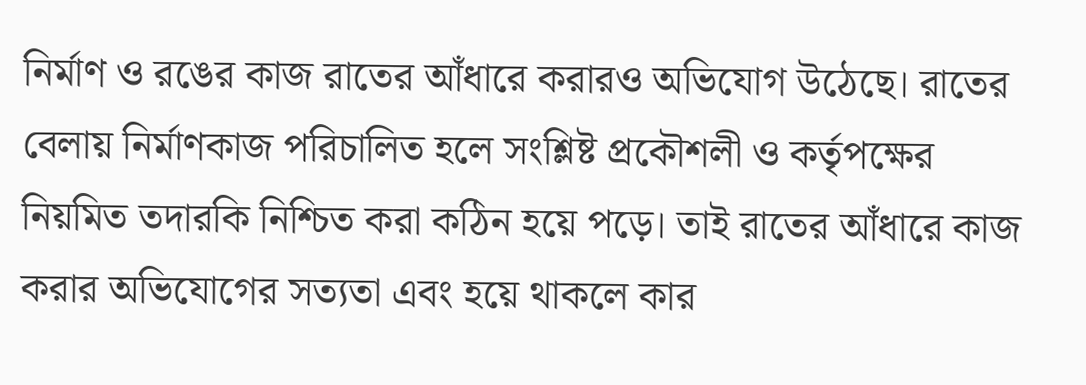নির্মাণ ও রঙের কাজ রাতের আঁধারে করারও অভিযোগ উঠেছে। রাতের বেলায় নির্মাণকাজ পরিচালিত হলে সংশ্লিষ্ট প্রকৌশলী ও কর্তৃপক্ষের নিয়মিত তদারকি নিশ্চিত করা কঠিন হয়ে পড়ে। তাই রাতের আঁধারে কাজ করার অভিযোগের সত্যতা এবং হয়ে থাকলে কার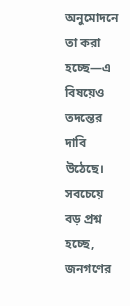অনুমোদনে তা করা হচ্ছে—এ বিষয়েও তদন্তের দাবি উঠেছে।
সবচেয়ে বড় প্রশ্ন হচ্ছে, জনগণের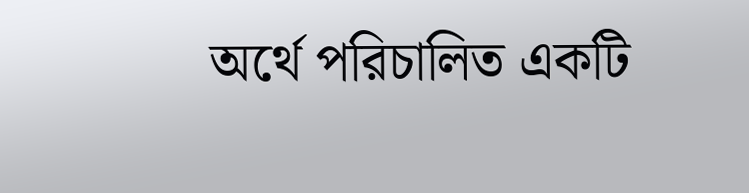অর্থে পরিচালিত একটি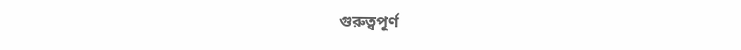গুরুত্বপূর্ণ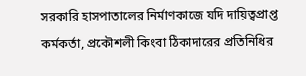সরকারি হাসপাতালের নির্মাণকাজে যদি দায়িত্বপ্রাপ্ত কর্মকর্তা, প্রকৌশলী কিংবা ঠিকাদারের প্রতিনিধির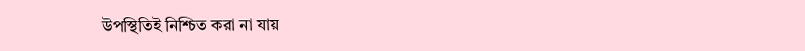উপস্থিতিই নিশ্চিত করা না যায়